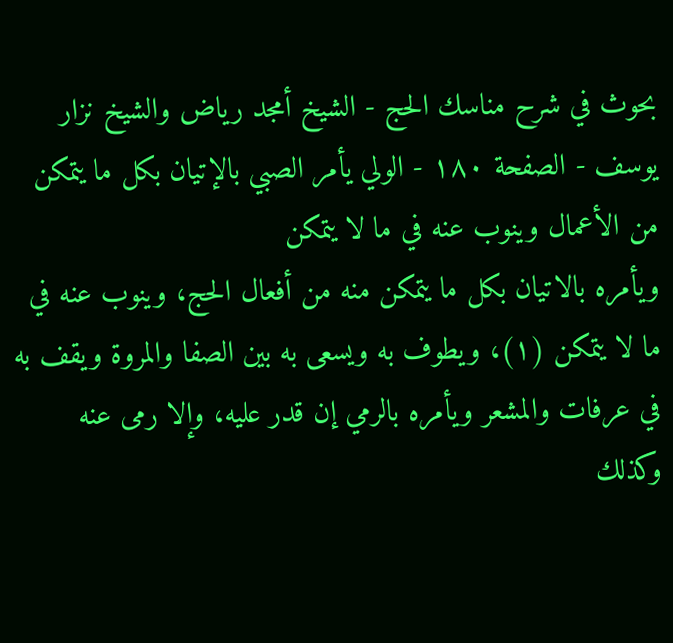بحوث في شرح مناسك الحج - الشيخ أمجد رياض والشيخ نزار يوسف - الصفحة ١٨٠ - الولي يأمر الصبي بالإتيان بكل ما يتمكن من الأعمال وينوب عنه في ما لا يتمكن
ويأمره بالاتيان بكل ما يتمكن منه من أفعال الحج، وينوب عنه في ما لا يتمكن (١)، ويطوف به ويسعى به بين الصفا والمروة ويقف به في عرفات والمشعر ويأمره بالرمي إن قدر عليه، وإلا رمى عنه وكذلك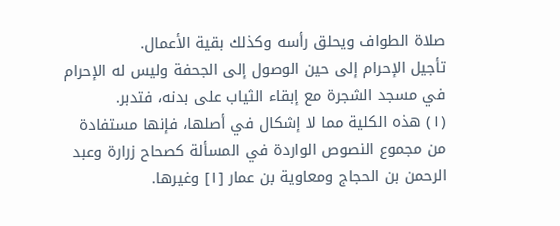صلاة الطواف ويحلق رأسه وكذلك بقية الأعمال.
تأجيل الإحرام إلى حين الوصول إلى الجحفة وليس له الإحرام في مسجد الشجرة مع إبقاء الثياب على بدنه، فتدبر.
(١) هذه الكلية مما لا إشكال في أصلها، فإنها مستفادة من مجموع النصوص الواردة في المسألة كصحاح زرارة وعبد الرحمن بن الحجاج ومعاوية بن عمار [١] وغيرها.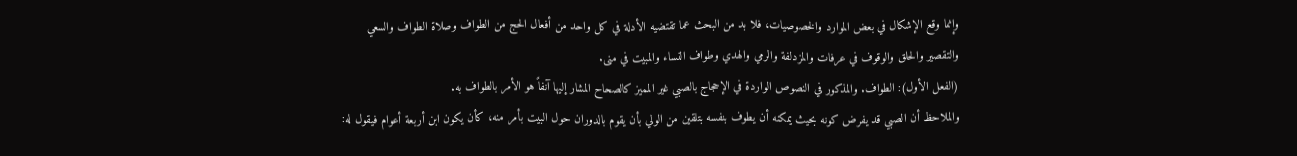وإنما وقع الإشكال في بعض الموارد والخصوصيات، فلا بد من البحث عما تقتضيه الأدلة في كل واحد من أفعال الحج من الطواف وصلاة الطواف والسعي والتقصير والحلق والوقوف في عرفات والمزدلفة والرمي والهدي وطواف النساء والمبيت في منى.
(الفعل الأول): الطواف. والمذكور في النصوص الواردة في الإحجاج بالصبي غير المميز كالصحاح المشار إليها آنفاً هو الأمر بالطواف به.
والملاحظ أن الصبي قد يفرض كونه بحيث يمكنه أن يطوف بنفسه بتلقين من الولي بأن يقوم بالدوران حول البيت بأمر منه، كأن يكون ابن أربعة أعوام فيقول له: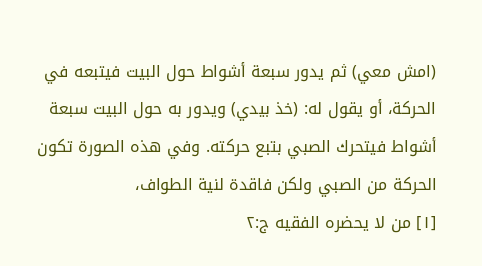(امش معي) ثم يدور سبعة أشواط حول البيت فيتبعه في الحركة، أو يقول له: (خذ بيدي) ويدور به حول البيت سبعة أشواط فيتحرك الصبي بتبع حركته. وفي هذه الصورة تكون الحركة من الصبي ولكن فاقدة لنية الطواف،
[١] من لا يحضره الفقيه ج:٢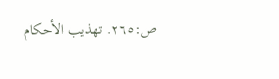ص:٢٦٥. تهذيب الأحكام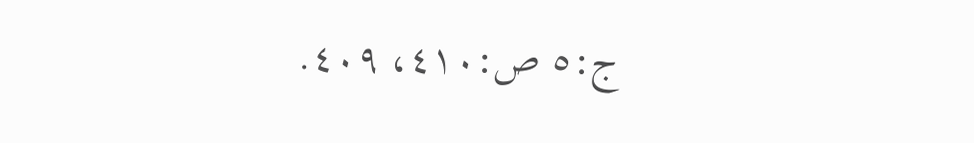ج:٥ ص:٤١٠، ٤٠٩.